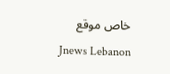خاص موقع Jnews Lebanon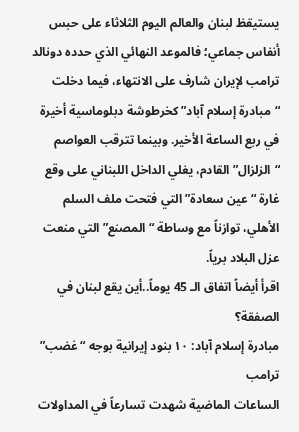يستيقظ لبنان والعالم اليوم الثلاثاء على حبس أنفاس جماعي؛ فالموعد النهائي الذي حدده دونالد ترامب لإيران شارف على الانتهاء، فيما دخلت “مبادرة إسلام آباد” كخرطوشة دبلوماسية أخيرة في ربع الساعة الأخير. وبينما تترقب العواصم “الزلزال” القادم، يغلي الداخل اللبناني على وقع غارة “عين سعادة” التي فتحت ملف السلم الأهلي، توازناً مع وساطة “المصنع” التي منعت عزل البلاد برياً.
اقرأ أيضاً اتفاق الـ 45 يوماً..أين يقع لبنان في الصفقة؟
مبادرة إسلام آباد: ١٠ بنود إيرانية بوجه “غضب” ترامب
الساعات الماضية شهدت تسارعاً في المداولات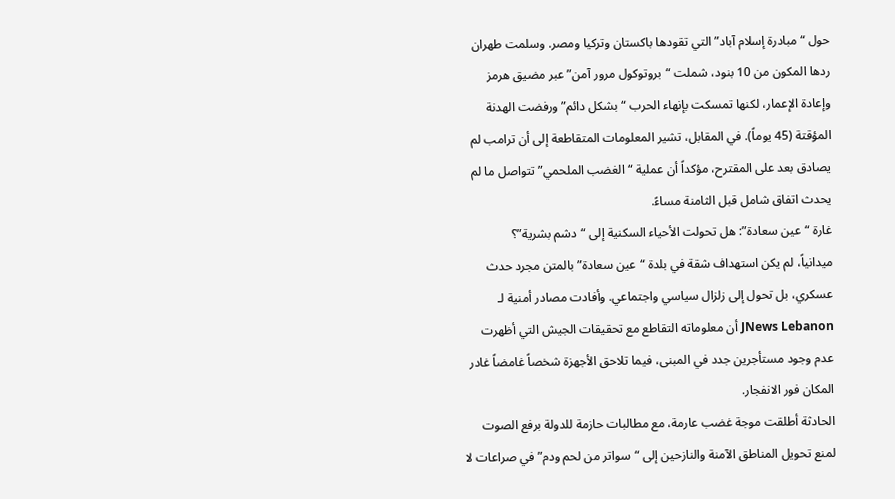حول “مبادرة إسلام آباد” التي تقودها باكستان وتركيا ومصر. وسلمت طهران ردها المكون من 10 بنود، شملت “بروتوكول مرور آمن” عبر مضيق هرمز وإعادة الإعمار، لكنها تمسكت بإنهاء الحرب “بشكل دائم” ورفضت الهدنة المؤقتة (45 يوماً). في المقابل، تشير المعلومات المتقاطعة إلى أن ترامب لم يصادق بعد على المقترح، مؤكداً أن عملية “الغضب الملحمي” تتواصل ما لم يحدث اتفاق شامل قبل الثامنة مساءً.
غارة “عين سعادة”: هل تحولت الأحياء السكنية إلى “دشم بشرية”؟
ميدانياً، لم يكن استهداف شقة في بلدة “عين سعادة” بالمتن مجرد حدث عسكري، بل تحول إلى زلزال سياسي واجتماعي. وأفادت مصادر أمنية لـ JNews Lebanon أن معلوماته التقاطع مع تحقيقات الجيش التي أظهرت عدم وجود مستأجرين جدد في المبنى، فيما تلاحق الأجهزة شخصاً غامضاً غادر المكان فور الانفجار.
الحادثة أطلقت موجة غضب عارمة، مع مطالبات حازمة للدولة برفع الصوت لمنع تحويل المناطق الآمنة والنازحين إلى “سواتر من لحم ودم” في صراعات لا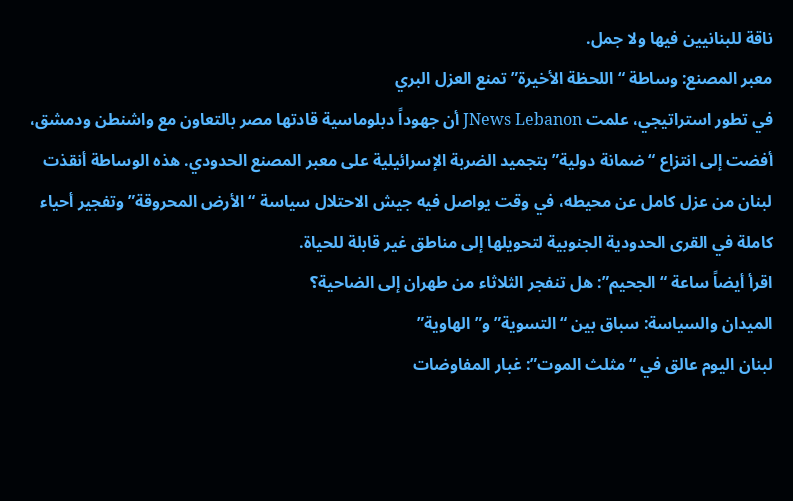ناقة للبنانيين فيها ولا جمل.
معبر المصنع: وساطة “اللحظة الأخيرة” تمنع العزل البري
في تطور استراتيجي، علمت JNews Lebanon أن جهوداً دبلوماسية قادتها مصر بالتعاون مع واشنطن ودمشق، أفضت إلى انتزاع “ضمانة دولية” بتجميد الضربة الإسرائيلية على معبر المصنع الحدودي. هذه الوساطة أنقذت لبنان من عزل كامل عن محيطه، في وقت يواصل فيه جيش الاحتلال سياسة “الأرض المحروقة” وتفجير أحياء كاملة في القرى الحدودية الجنوبية لتحويلها إلى مناطق غير قابلة للحياة.
اقرأ أيضاً ساعة “الجحيم”: هل تنفجر الثلاثاء من طهران إلى الضاحية؟
الميدان والسياسة: سباق بين “التسوية” و”الهاوية”
لبنان اليوم عالق في “مثلث الموت”: غبار المفاوضات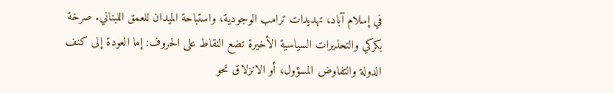في إسلام آباد، تهديدات ترامب الوجودية، واستباحة الميدان للعمق اللبناني. صرخة بكركي والتحذيرات السياسية الأخيرة تضع النقاط على الحروف: إما العودة إلى كنف الدولة والتفاوض المسؤول، أو الانزلاق نحو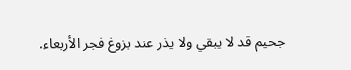جحيم قد لا يبقي ولا يذر عند بزوغ فجر الأربعاء.